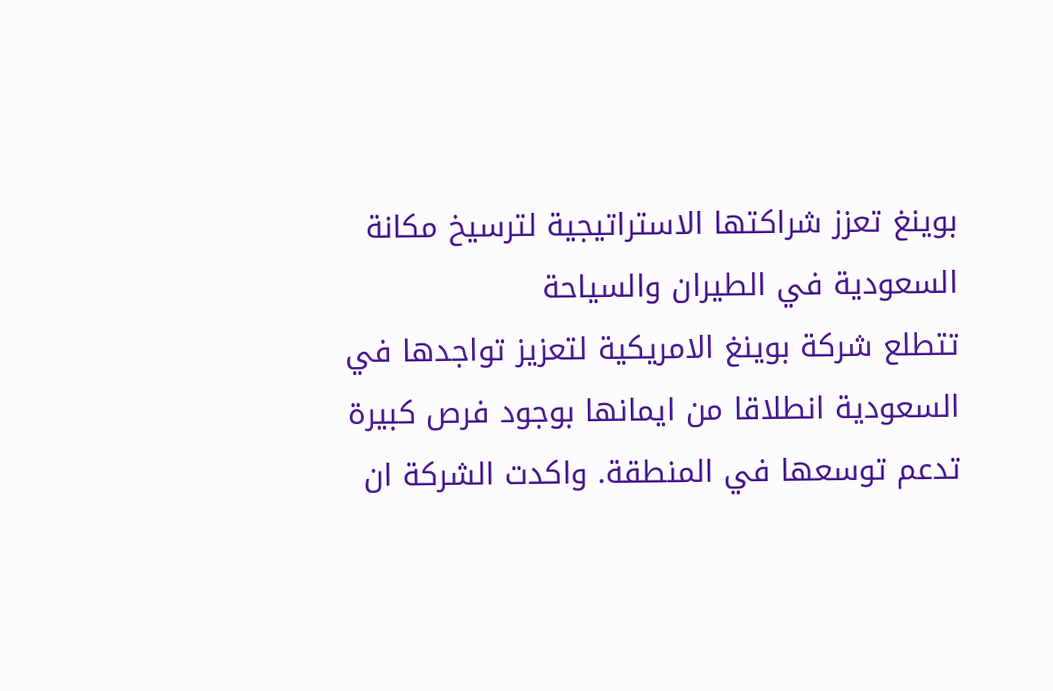بوينغ تعزز شراكتها الاستراتيجية لترسيخ مكانة السعودية في الطيران والسياحة
تتطلع شركة بوينغ الامريكية لتعزيز تواجدها في السعودية انطلاقا من ايمانها بوجود فرص كبيرة تدعم توسعها في المنطقة. واكدت الشركة ان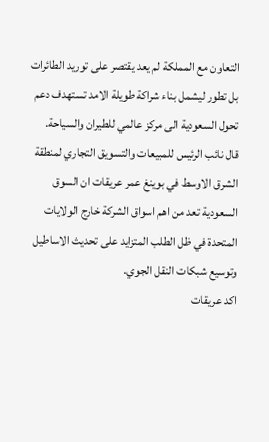التعاون مع المملكة لم يعد يقتصر على توريد الطائرات بل تطور ليشمل بناء شراكة طويلة الامد تستهدف دعم تحول السعودية الى مركز عالمي للطيران والسياحة.
قال نائب الرئيس للمبيعات والتسويق التجاري لمنطقة الشرق الاوسط في بوينغ عمر عريقات ان السوق السعودية تعد من اهم اسواق الشركة خارج الولايات المتحدة في ظل الطلب المتزايد على تحديث الاساطيل وتوسيع شبكات النقل الجوي.
اكد عريقات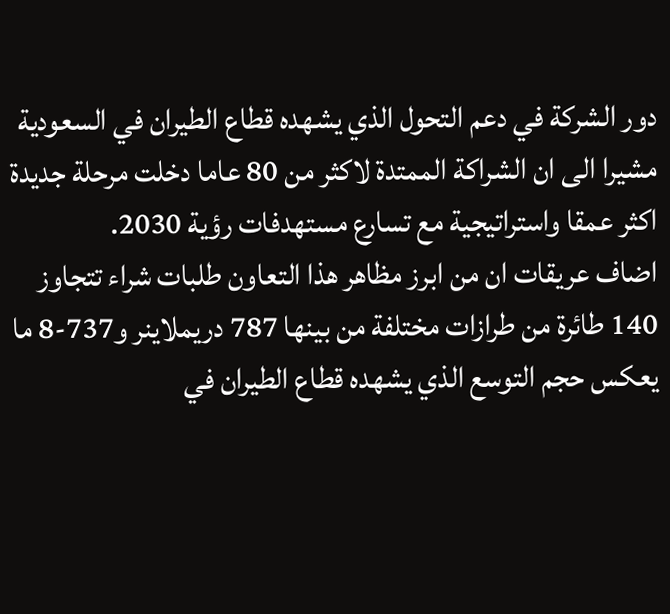دور الشركة في دعم التحول الذي يشهده قطاع الطيران في السعودية مشيرا الى ان الشراكة الممتدة لاكثر من 80 عاما دخلت مرحلة جديدة اكثر عمقا واستراتيجية مع تسارع مستهدفات رؤية 2030.
اضاف عريقات ان من ابرز مظاهر هذا التعاون طلبات شراء تتجاوز 140 طائرة من طرازات مختلفة من بينها 787 دريملاينر و737-8 ما يعكس حجم التوسع الذي يشهده قطاع الطيران في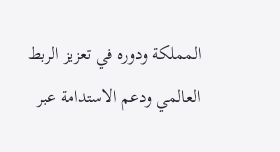المملكة ودوره في تعزيز الربط العالمي ودعم الاستدامة عبر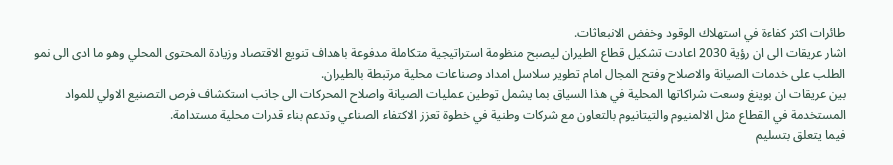طائرات اكثر كفاءة في استهلاك الوقود وخفض الانبعاثات.
اشار عريقات الى ان رؤية 2030 اعادت تشكيل قطاع الطيران ليصبح منظومة استراتيجية متكاملة مدفوعة باهداف تنويع الاقتصاد وزيادة المحتوى المحلي وهو ما ادى الى نمو الطلب على خدمات الصيانة والاصلاح وفتح المجال امام تطوير سلاسل امداد وصناعات محلية مرتبطة بالطيران.
بين عريقات ان بوينغ وسعت شراكاتها المحلية في هذا السياق بما يشمل توطين عمليات الصيانة واصلاح المحركات الى جانب استكشاف فرص التصنيع الاولي للمواد المستخدمة في القطاع مثل الالمنيوم والتيتانيوم بالتعاون مع شركات وطنية في خطوة تعزز الاكتفاء الصناعي وتدعم بناء قدرات محلية مستدامة.
فيما يتعلق بتسليم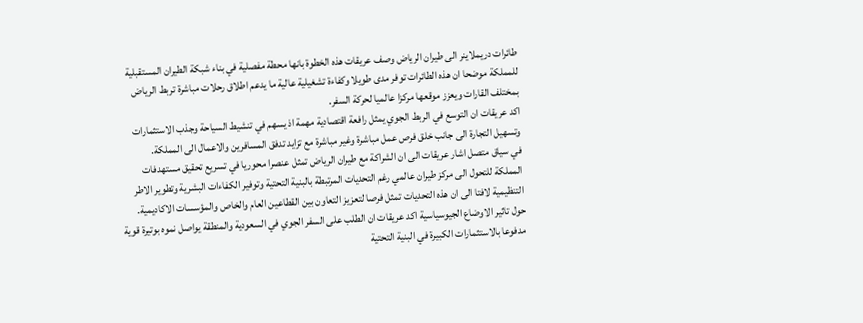طائرات دريملاينر الى طيران الرياض وصف عريقات هذه الخطوة بانها محطة مفصلية في بناء شبكة الطيران المستقبلية للمملكة موضحا ان هذه الطائرات توفر مدى طويلا وكفاءة تشغيلية عالية ما يدعم اطلاق رحلات مباشرة تربط الرياض بمختلف القارات ويعزز موقعها مركزا عالميا لحركة السفر.
اكد عريقات ان التوسع في الربط الجوي يمثل رافعة اقتصادية مهمة اذ يسهم في تنشيط السياحة وجذب الاستثمارات وتسهيل التجارة الى جانب خلق فرص عمل مباشرة وغير مباشرة مع تزايد تدفق المسافرين والاعمال الى المملكة.
في سياق متصل اشار عريقات الى ان الشراكة مع طيران الرياض تمثل عنصرا محوريا في تسريع تحقيق مستهدفات المملكة للتحول الى مركز طيران عالمي رغم التحديات المرتبطة بالبنية التحتية وتوفير الكفاءات البشرية وتطوير الاطر التنظيمية لافتا الى ان هذه التحديات تمثل فرصا لتعزيز التعاون بين القطاعين العام والخاص والمؤسسات الاكاديمية.
حول تاثير الاوضاع الجيوسياسية اكد عريقات ان الطلب على السفر الجوي في السعودية والمنطقة يواصل نموه بوتيرة قوية مدفوعا بالاستثمارات الكبيرة في البنية التحتية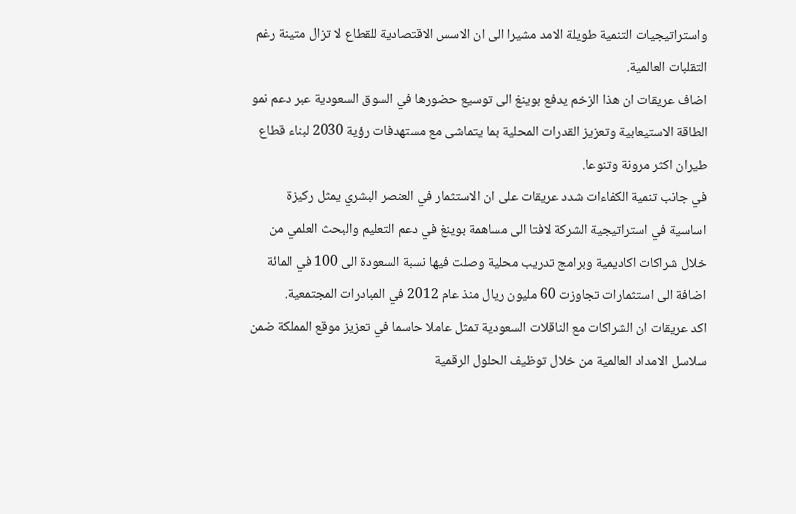واستراتيجيات التنمية طويلة الامد مشيرا الى ان الاسس الاقتصادية للقطاع لا تزال متينة رغم التقلبات العالمية.
اضاف عريقات ان هذا الزخم يدفع بوينغ الى توسيع حضورها في السوق السعودية عبر دعم نمو الطاقة الاستيعابية وتعزيز القدرات المحلية بما يتماشى مع مستهدفات رؤية 2030 لبناء قطاع طيران اكثر مرونة وتنوعا.
في جانب تنمية الكفاءات شدد عريقات على ان الاستثمار في العنصر البشري يمثل ركيزة اساسية في استراتيجية الشركة لافتا الى مساهمة بوينغ في دعم التعليم والبحث العلمي من خلال شراكات اكاديمية وبرامج تدريب محلية وصلت فيها نسبة السعودة الى 100 في المائة اضافة الى استثمارات تجاوزت 60 مليون ريال منذ عام 2012 في المبادرات المجتمعية.
اكد عريقات ان الشراكات مع الناقلات السعودية تمثل عاملا حاسما في تعزيز موقع المملكة ضمن سلاسل الامداد العالمية من خلال توظيف الحلول الرقمية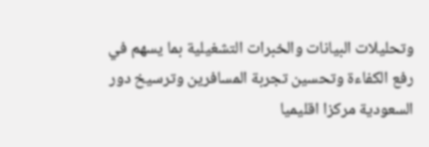وتحليلات البيانات والخبرات التشغيلية بما يسهم في رفع الكفاءة وتحسين تجربة المسافرين وترسيخ دور السعودية مركزا اقليميا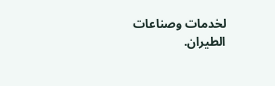لخدمات وصناعات الطيران.